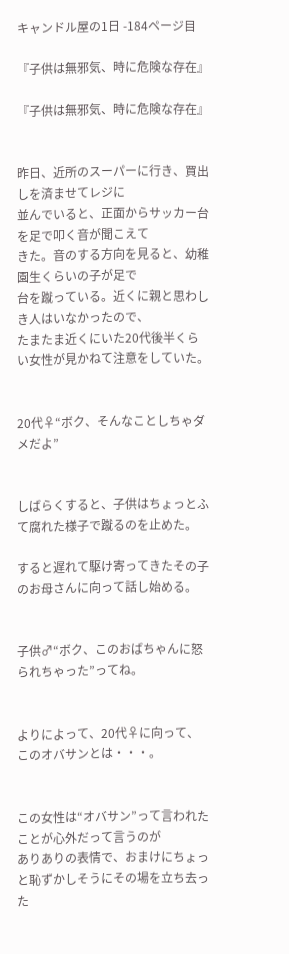キャンドル屋の1日 -184ページ目

『子供は無邪気、時に危険な存在』

『子供は無邪気、時に危険な存在』


昨日、近所のスーパーに行き、買出しを済ませてレジに
並んでいると、正面からサッカー台を足で叩く音が聞こえて
きた。音のする方向を見ると、幼稚園生くらいの子が足で
台を蹴っている。近くに親と思わしき人はいなかったので、
たまたま近くにいた20代後半くらい女性が見かねて注意をしていた。


20代♀“ボク、そんなことしちゃダメだよ”


しばらくすると、子供はちょっとふて腐れた様子で蹴るのを止めた。

すると遅れて駆け寄ってきたその子のお母さんに向って話し始める。


子供♂“ボク、このおばちゃんに怒られちゃった”ってね。


よりによって、20代♀に向って、このオバサンとは・・・。


この女性は“オバサン”って言われたことが心外だって言うのが
ありありの表情で、おまけにちょっと恥ずかしそうにその場を立ち去った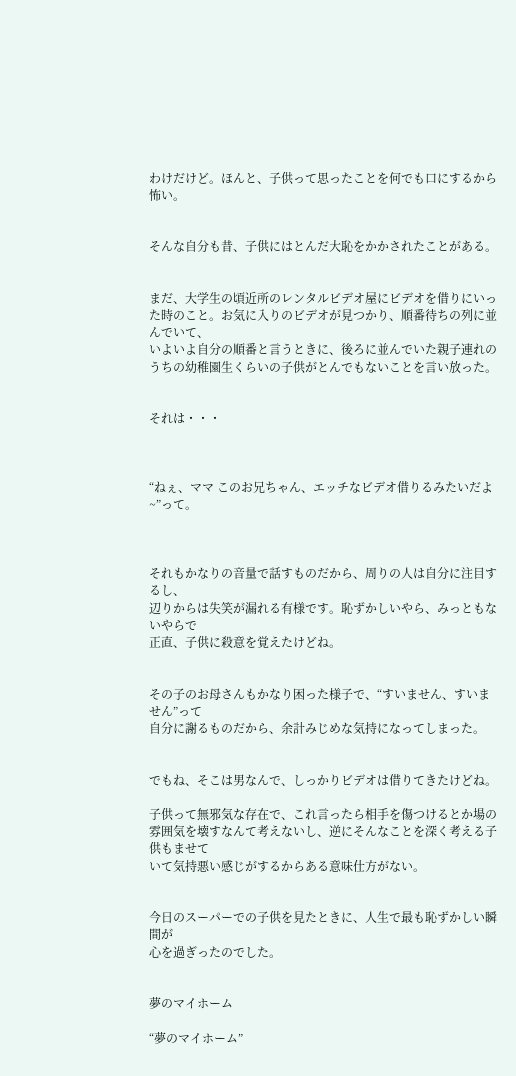わけだけど。ほんと、子供って思ったことを何でも口にするから怖い。


そんな自分も昔、子供にはとんだ大恥をかかされたことがある。


まだ、大学生の頃近所のレンタルビデオ屋にビデオを借りにいった時のこと。お気に入りのビデオが見つかり、順番待ちの列に並んでいて、
いよいよ自分の順番と言うときに、後ろに並んでいた親子連れの
うちの幼稚園生くらいの子供がとんでもないことを言い放った。


それは・・・



“ねぇ、ママ このお兄ちゃん、エッチなビデオ借りるみたいだよ~”って。



それもかなりの音量で話すものだから、周りの人は自分に注目するし、
辺りからは失笑が漏れる有様です。恥ずかしいやら、みっともないやらで
正直、子供に殺意を覚えたけどね。


その子のお母さんもかなり困った様子で、“すいません、すいません”って
自分に謝るものだから、余計みじめな気持になってしまった。


でもね、そこは男なんで、しっかりビデオは借りてきたけどね。

子供って無邪気な存在で、これ言ったら相手を傷つけるとか場の
雰囲気を壊すなんて考えないし、逆にそんなことを深く考える子供もませて
いて気持悪い感じがするからある意味仕方がない。


今日のスーパーでの子供を見たときに、人生で最も恥ずかしい瞬間が
心を過ぎったのでした。


夢のマイホーム

“夢のマイホーム”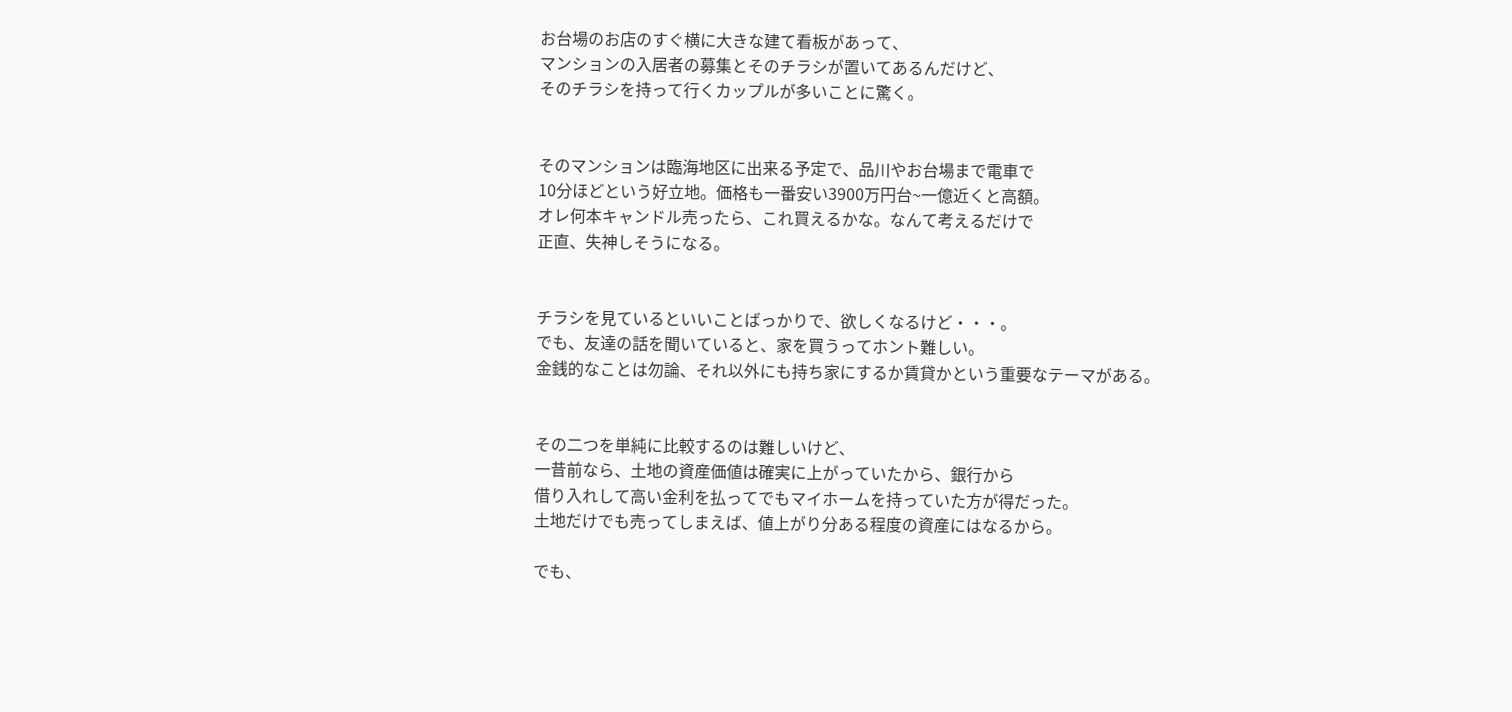お台場のお店のすぐ横に大きな建て看板があって、
マンションの入居者の募集とそのチラシが置いてあるんだけど、
そのチラシを持って行くカップルが多いことに驚く。


そのマンションは臨海地区に出来る予定で、品川やお台場まで電車で
10分ほどという好立地。価格も一番安い3900万円台~一億近くと高額。
オレ何本キャンドル売ったら、これ買えるかな。なんて考えるだけで
正直、失神しそうになる。


チラシを見ているといいことばっかりで、欲しくなるけど・・・。
でも、友達の話を聞いていると、家を買うってホント難しい。
金銭的なことは勿論、それ以外にも持ち家にするか賃貸かという重要なテーマがある。


その二つを単純に比較するのは難しいけど、
一昔前なら、土地の資産価値は確実に上がっていたから、銀行から
借り入れして高い金利を払ってでもマイホームを持っていた方が得だった。
土地だけでも売ってしまえば、値上がり分ある程度の資産にはなるから。

でも、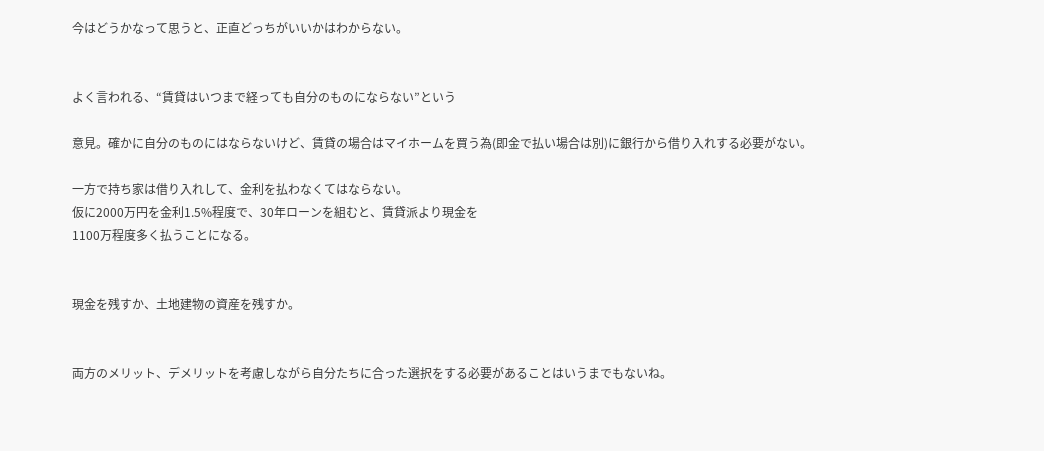今はどうかなって思うと、正直どっちがいいかはわからない。


よく言われる、“賃貸はいつまで経っても自分のものにならない”という

意見。確かに自分のものにはならないけど、賃貸の場合はマイホームを買う為(即金で払い場合は別)に銀行から借り入れする必要がない。

一方で持ち家は借り入れして、金利を払わなくてはならない。
仮に2000万円を金利1.5%程度で、30年ローンを組むと、賃貸派より現金を
1100万程度多く払うことになる。


現金を残すか、土地建物の資産を残すか。


両方のメリット、デメリットを考慮しながら自分たちに合った選択をする必要があることはいうまでもないね。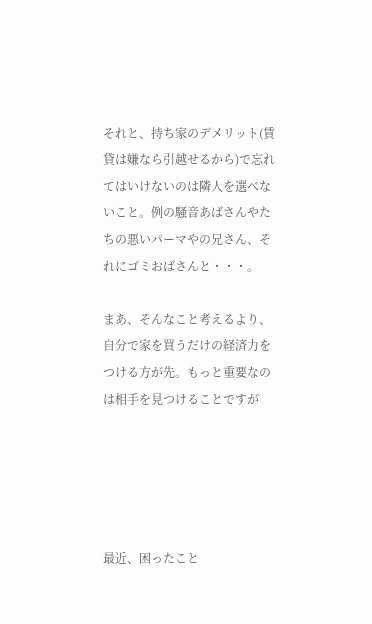それと、持ち家のデメリット(賃貸は嫌なら引越せるから)で忘れてはいけないのは隣人を選べないこと。例の騒音あばさんやたちの悪いパーマやの兄さん、それにゴミおばさんと・・・。

まあ、そんなこと考えるより、自分で家を買うだけの経済力をつける方が先。もっと重要なのは相手を見つけることですが





最近、困ったこと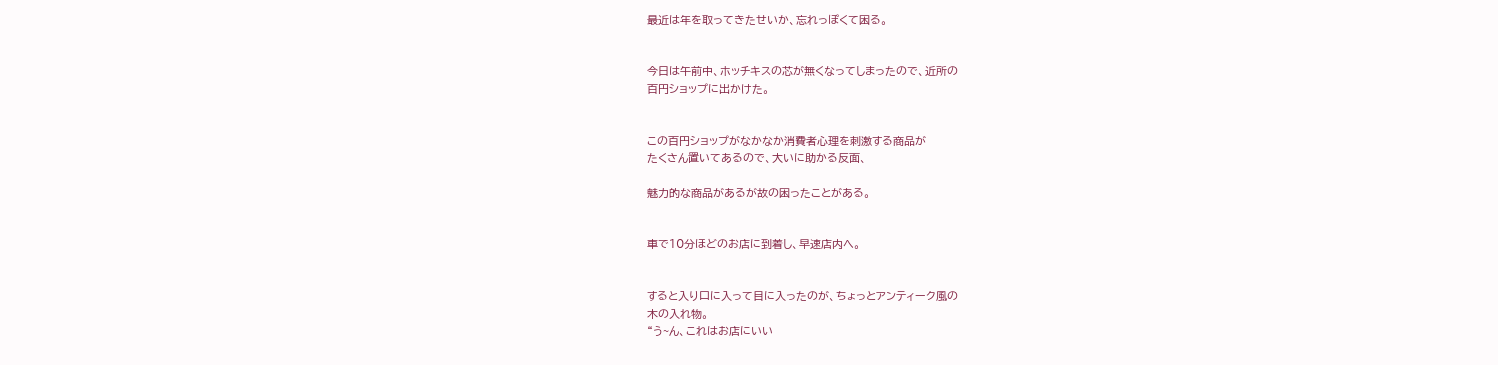最近は年を取ってきたせいか、忘れっぽくて困る。


今日は午前中、ホッチキスの芯が無くなってしまったので、近所の
百円ショップに出かけた。


この百円ショップがなかなか消費者心理を刺激する商品が
たくさん置いてあるので、大いに助かる反面、

魅力的な商品があるが故の困ったことがある。


車で10分ほどのお店に到着し、早速店内へ。


すると入り口に入って目に入ったのが、ちょっとアンティーク風の
木の入れ物。
“う~ん、これはお店にいい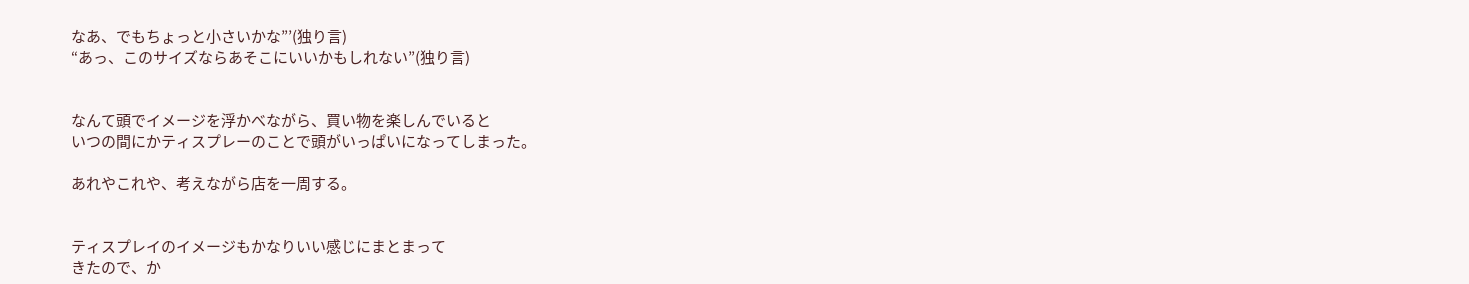なあ、でもちょっと小さいかな”’(独り言)
“あっ、このサイズならあそこにいいかもしれない”(独り言)


なんて頭でイメージを浮かべながら、買い物を楽しんでいると
いつの間にかティスプレーのことで頭がいっぱいになってしまった。

あれやこれや、考えながら店を一周する。


ティスプレイのイメージもかなりいい感じにまとまって
きたので、か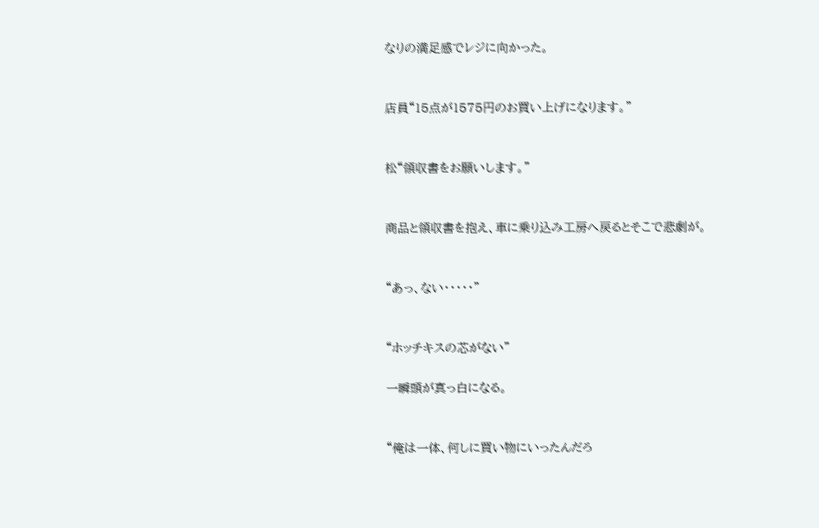なりの満足感でレジに向かった。


店員“15点が1575円のお買い上げになります。”


松“領収書をお願いします。”


商品と領収書を抱え、車に乗り込み工房へ戻るとそこで悲劇が。


“あっ、ない・・・・・”


“ホッチキスの芯がない”

一瞬頭が真っ白になる。


“俺は一体、何しに買い物にいったんだろ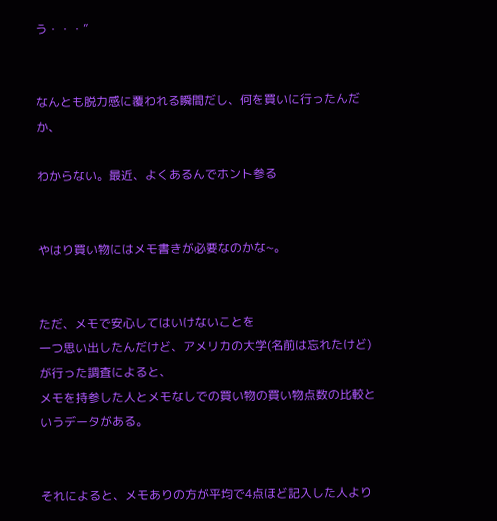う・・・”


なんとも脱力感に覆われる瞬間だし、何を買いに行ったんだか、

わからない。最近、よくあるんでホント参る


やはり買い物にはメモ書きが必要なのかな~。


ただ、メモで安心してはいけないことを
一つ思い出したんだけど、アメリカの大学(名前は忘れたけど)が行った調査によると、
メモを持参した人とメモなしでの買い物の買い物点数の比較というデータがある。


それによると、メモありの方が平均で4点ほど記入した人より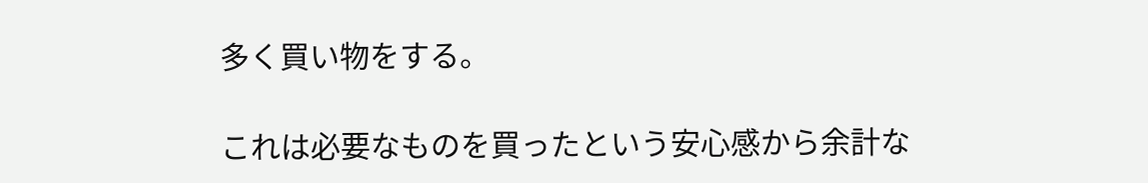多く買い物をする。

これは必要なものを買ったという安心感から余計な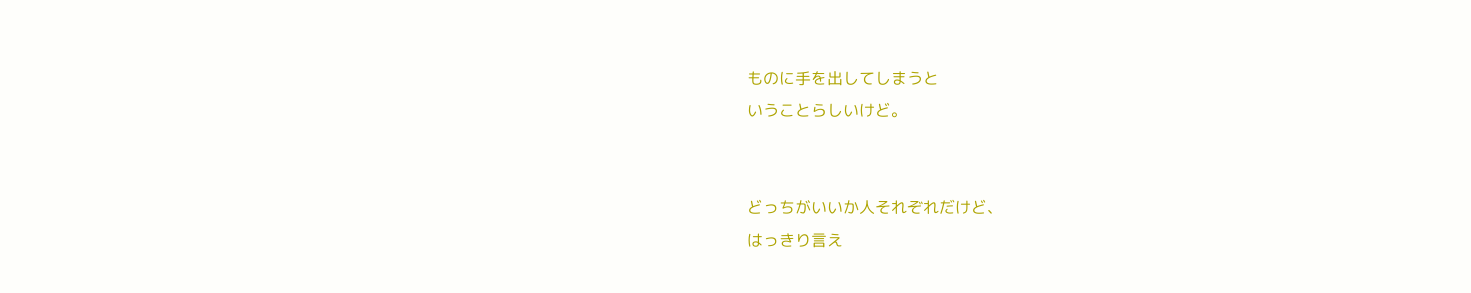ものに手を出してしまうと
いうことらしいけど。


どっちがいいか人それぞれだけど、
はっきり言え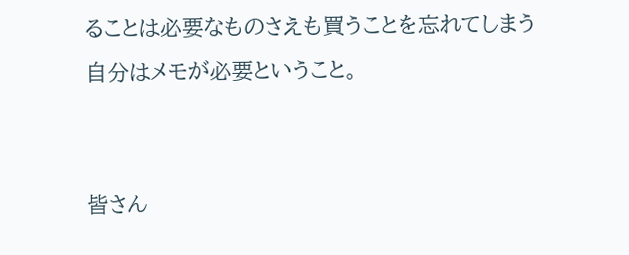ることは必要なものさえも買うことを忘れてしまう
自分はメモが必要ということ。


皆さん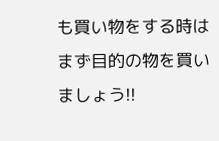も買い物をする時はまず目的の物を買いましょう!!